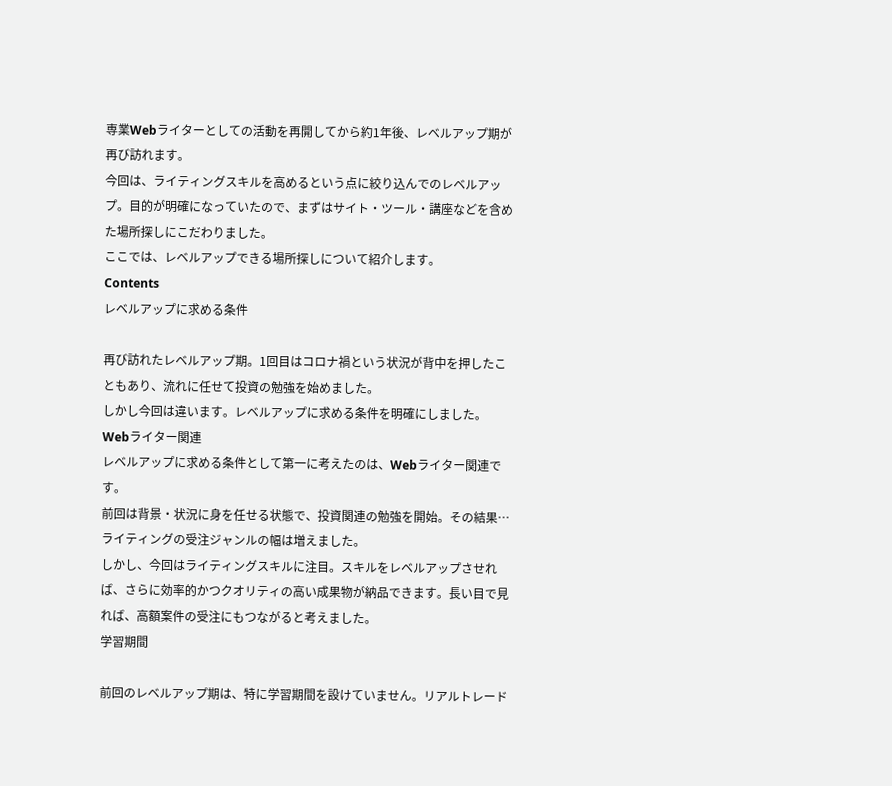専業Webライターとしての活動を再開してから約1年後、レベルアップ期が再び訪れます。
今回は、ライティングスキルを高めるという点に絞り込んでのレベルアップ。目的が明確になっていたので、まずはサイト・ツール・講座などを含めた場所探しにこだわりました。
ここでは、レベルアップできる場所探しについて紹介します。
Contents
レベルアップに求める条件

再び訪れたレベルアップ期。1回目はコロナ禍という状況が背中を押したこともあり、流れに任せて投資の勉強を始めました。
しかし今回は違います。レベルアップに求める条件を明確にしました。
Webライター関連
レベルアップに求める条件として第一に考えたのは、Webライター関連です。
前回は背景・状況に身を任せる状態で、投資関連の勉強を開始。その結果…
ライティングの受注ジャンルの幅は増えました。
しかし、今回はライティングスキルに注目。スキルをレベルアップさせれば、さらに効率的かつクオリティの高い成果物が納品できます。長い目で見れば、高額案件の受注にもつながると考えました。
学習期間

前回のレベルアップ期は、特に学習期間を設けていません。リアルトレード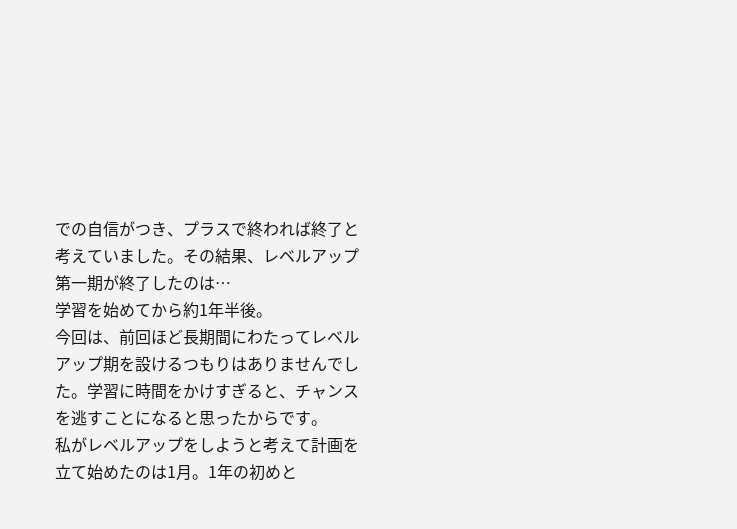での自信がつき、プラスで終われば終了と考えていました。その結果、レベルアップ第一期が終了したのは…
学習を始めてから約1年半後。
今回は、前回ほど長期間にわたってレベルアップ期を設けるつもりはありませんでした。学習に時間をかけすぎると、チャンスを逃すことになると思ったからです。
私がレベルアップをしようと考えて計画を立て始めたのは1月。1年の初めと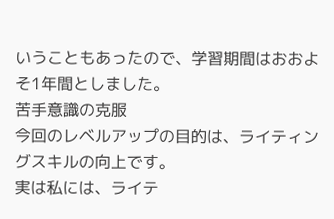いうこともあったので、学習期間はおおよそ1年間としました。
苦手意識の克服
今回のレベルアップの目的は、ライティングスキルの向上です。
実は私には、ライテ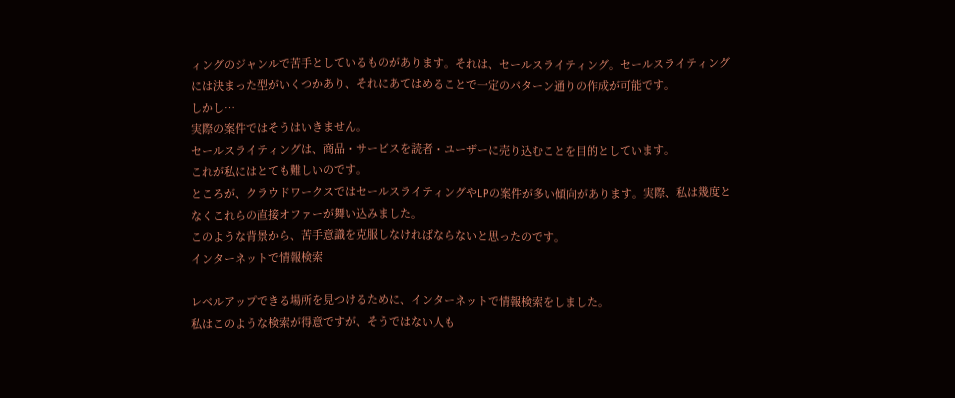ィングのジャンルで苦手としているものがあります。それは、セールスライティング。セールスライティングには決まった型がいくつかあり、それにあてはめることで一定のパターン通りの作成が可能です。
しかし…
実際の案件ではそうはいきません。
セールスライティングは、商品・サービスを読者・ユーザーに売り込むことを目的としています。
これが私にはとても難しいのです。
ところが、クラウドワークスではセールスライティングやLPの案件が多い傾向があります。実際、私は幾度となくこれらの直接オファーが舞い込みました。
このような背景から、苦手意識を克服しなければならないと思ったのです。
インターネットで情報検索

レベルアップできる場所を見つけるために、インターネットで情報検索をしました。
私はこのような検索が得意ですが、そうではない人も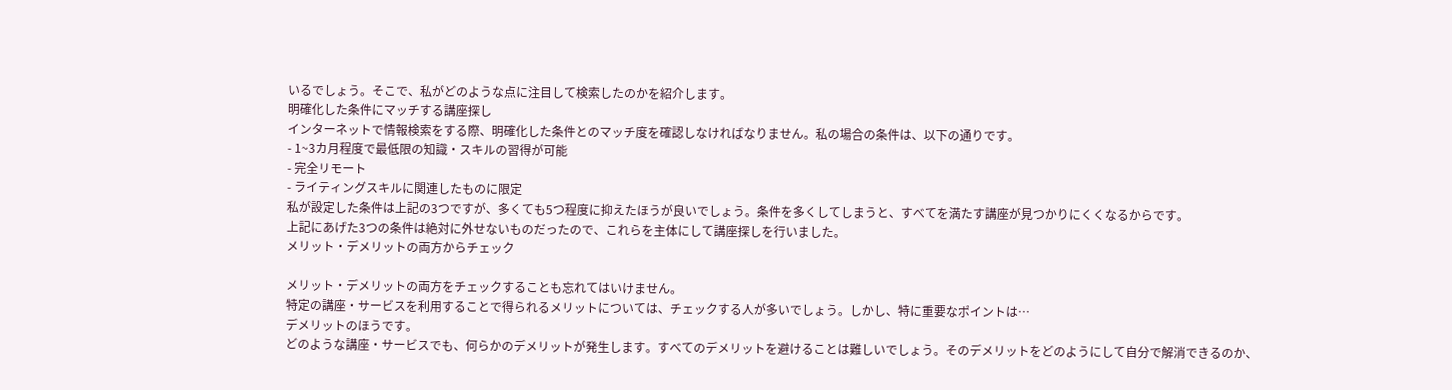いるでしょう。そこで、私がどのような点に注目して検索したのかを紹介します。
明確化した条件にマッチする講座探し
インターネットで情報検索をする際、明確化した条件とのマッチ度を確認しなければなりません。私の場合の条件は、以下の通りです。
- 1~3カ月程度で最低限の知識・スキルの習得が可能
- 完全リモート
- ライティングスキルに関連したものに限定
私が設定した条件は上記の3つですが、多くても5つ程度に抑えたほうが良いでしょう。条件を多くしてしまうと、すべてを満たす講座が見つかりにくくなるからです。
上記にあげた3つの条件は絶対に外せないものだったので、これらを主体にして講座探しを行いました。
メリット・デメリットの両方からチェック

メリット・デメリットの両方をチェックすることも忘れてはいけません。
特定の講座・サービスを利用することで得られるメリットについては、チェックする人が多いでしょう。しかし、特に重要なポイントは…
デメリットのほうです。
どのような講座・サービスでも、何らかのデメリットが発生します。すべてのデメリットを避けることは難しいでしょう。そのデメリットをどのようにして自分で解消できるのか、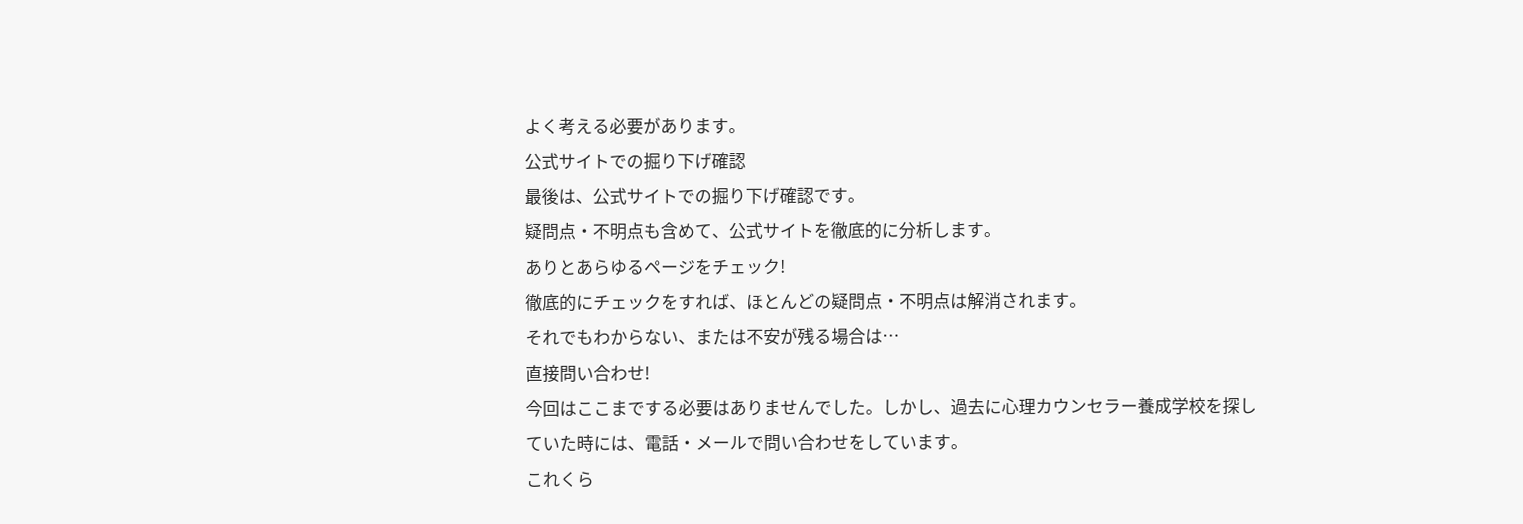よく考える必要があります。
公式サイトでの掘り下げ確認
最後は、公式サイトでの掘り下げ確認です。
疑問点・不明点も含めて、公式サイトを徹底的に分析します。
ありとあらゆるページをチェック!
徹底的にチェックをすれば、ほとんどの疑問点・不明点は解消されます。
それでもわからない、または不安が残る場合は…
直接問い合わせ!
今回はここまでする必要はありませんでした。しかし、過去に心理カウンセラー養成学校を探していた時には、電話・メールで問い合わせをしています。
これくら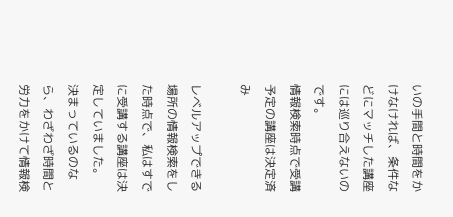いの手間と時間をかけなければ、条件などにマッチした講座には巡り合えないのです。
情報検索時点で受講予定の講座は決定済み

レベルアップできる場所の情報検索をした時点で、私はすでに受講する講座は決定していました。
決まっているのなら、わざわざ時間と労力をかけて情報検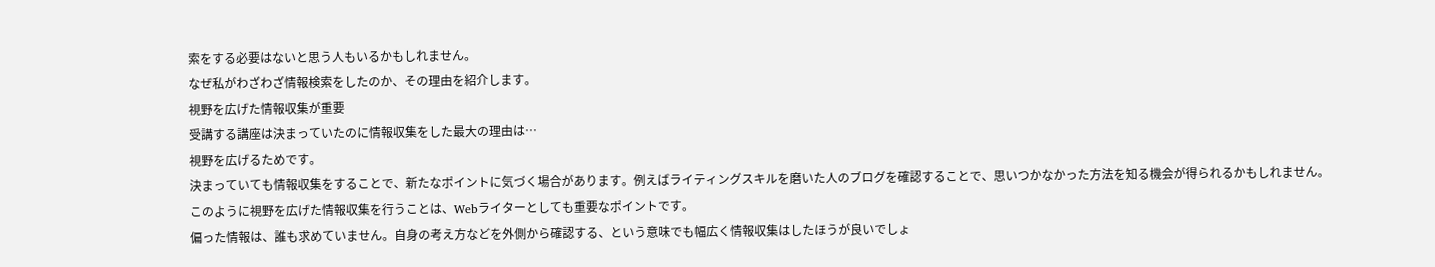索をする必要はないと思う人もいるかもしれません。
なぜ私がわざわざ情報検索をしたのか、その理由を紹介します。
視野を広げた情報収集が重要
受講する講座は決まっていたのに情報収集をした最大の理由は…
視野を広げるためです。
決まっていても情報収集をすることで、新たなポイントに気づく場合があります。例えばライティングスキルを磨いた人のブログを確認することで、思いつかなかった方法を知る機会が得られるかもしれません。
このように視野を広げた情報収集を行うことは、Webライターとしても重要なポイントです。
偏った情報は、誰も求めていません。自身の考え方などを外側から確認する、という意味でも幅広く情報収集はしたほうが良いでしょ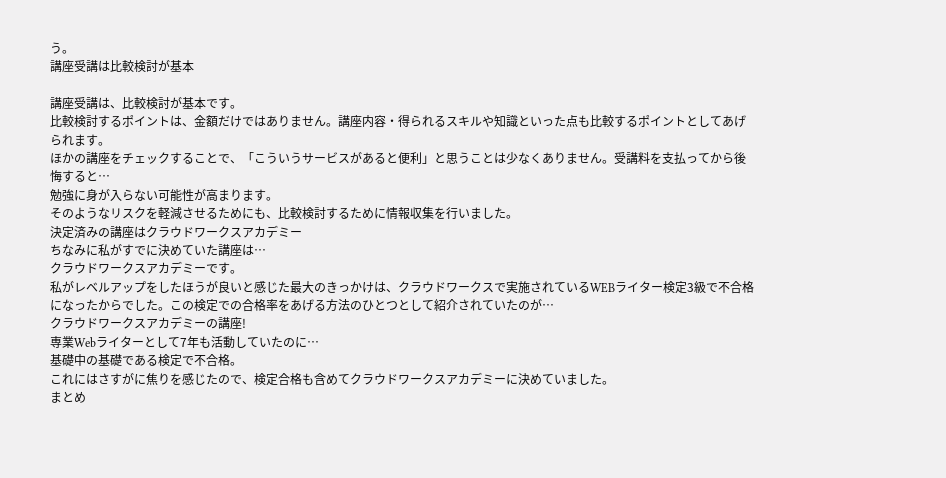う。
講座受講は比較検討が基本

講座受講は、比較検討が基本です。
比較検討するポイントは、金額だけではありません。講座内容・得られるスキルや知識といった点も比較するポイントとしてあげられます。
ほかの講座をチェックすることで、「こういうサービスがあると便利」と思うことは少なくありません。受講料を支払ってから後悔すると…
勉強に身が入らない可能性が高まります。
そのようなリスクを軽減させるためにも、比較検討するために情報収集を行いました。
決定済みの講座はクラウドワークスアカデミー
ちなみに私がすでに決めていた講座は…
クラウドワークスアカデミーです。
私がレベルアップをしたほうが良いと感じた最大のきっかけは、クラウドワークスで実施されているWEBライター検定3級で不合格になったからでした。この検定での合格率をあげる方法のひとつとして紹介されていたのが…
クラウドワークスアカデミーの講座!
専業Webライターとして7年も活動していたのに…
基礎中の基礎である検定で不合格。
これにはさすがに焦りを感じたので、検定合格も含めてクラウドワークスアカデミーに決めていました。
まとめ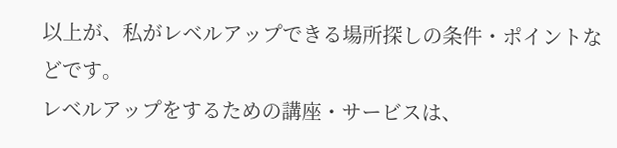以上が、私がレベルアップできる場所探しの条件・ポイントなどです。
レベルアップをするための講座・サービスは、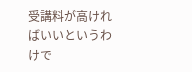受講料が高ければいいというわけで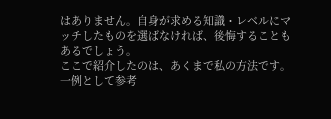はありません。自身が求める知識・レベルにマッチしたものを選ばなければ、後悔することもあるでしょう。
ここで紹介したのは、あくまで私の方法です。一例として参考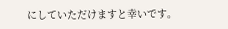にしていただけますと幸いです。